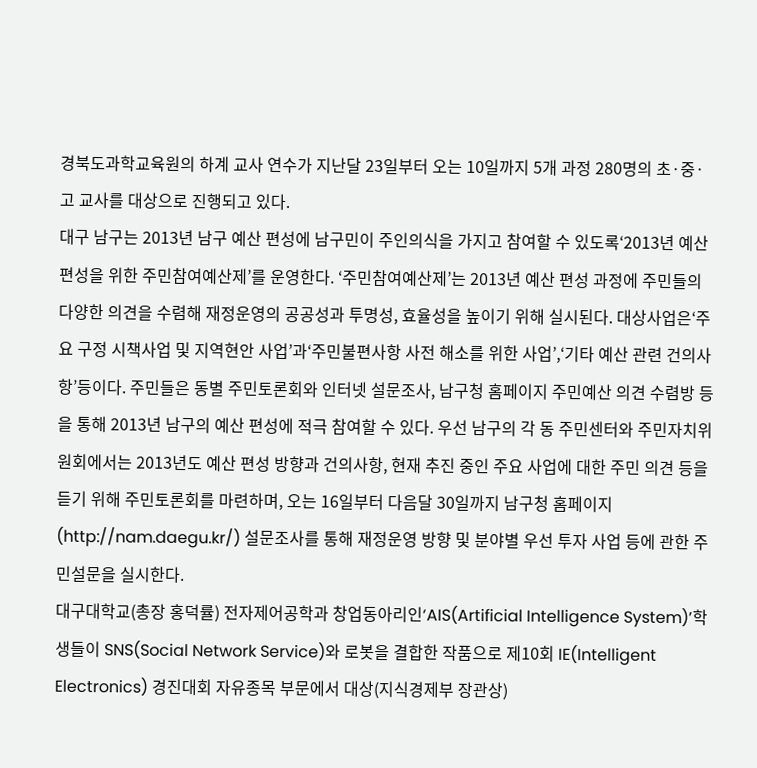경북도과학교육원의 하계 교사 연수가 지난달 23일부터 오는 10일까지 5개 과정 280명의 초·중·고 교사를 대상으로 진행되고 있다.
대구 남구는 2013년 남구 예산 편성에 남구민이 주인의식을 가지고 참여할 수 있도록‘2013년 예산 편성을 위한 주민참여예산제’를 운영한다. ‘주민참여예산제’는 2013년 예산 편성 과정에 주민들의 다양한 의견을 수렴해 재정운영의 공공성과 투명성, 효율성을 높이기 위해 실시된다. 대상사업은‘주요 구정 시책사업 및 지역현안 사업’과‘주민불편사항 사전 해소를 위한 사업’,‘기타 예산 관련 건의사항’등이다. 주민들은 동별 주민토론회와 인터넷 설문조사, 남구청 홈페이지 주민예산 의견 수렴방 등을 통해 2013년 남구의 예산 편성에 적극 참여할 수 있다. 우선 남구의 각 동 주민센터와 주민자치위원회에서는 2013년도 예산 편성 방향과 건의사항, 현재 추진 중인 주요 사업에 대한 주민 의견 등을 듣기 위해 주민토론회를 마련하며, 오는 16일부터 다음달 30일까지 남구청 홈페이지(http://nam.daegu.kr/) 설문조사를 통해 재정운영 방향 및 분야별 우선 투자 사업 등에 관한 주민설문을 실시한다.
대구대학교(총장 홍덕률) 전자제어공학과 창업동아리인‘AIS(Artificial Intelligence System)’학생들이 SNS(Social Network Service)와 로봇을 결합한 작품으로 제10회 IE(Intelligent Electronics) 경진대회 자유종목 부문에서 대상(지식경제부 장관상)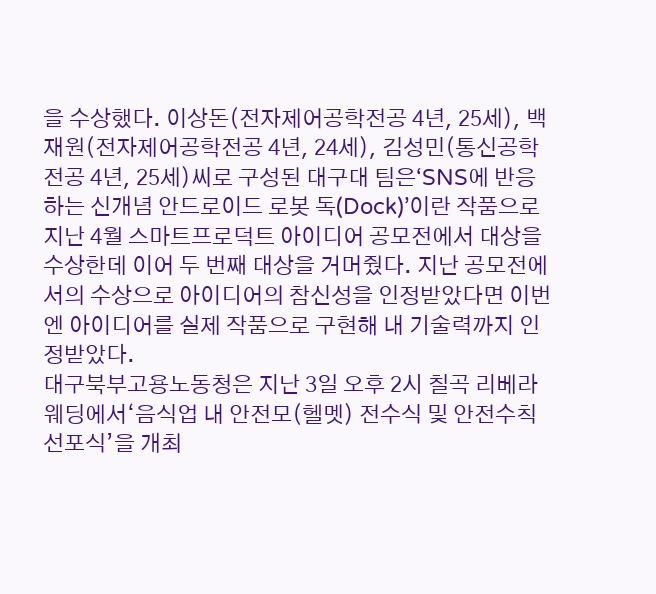을 수상했다. 이상돈(전자제어공학전공 4년, 25세), 백재원(전자제어공학전공 4년, 24세), 김성민(통신공학전공 4년, 25세)씨로 구성된 대구대 팀은‘SNS에 반응하는 신개념 안드로이드 로봇 독(Dock)’이란 작품으로 지난 4월 스마트프로덕트 아이디어 공모전에서 대상을 수상한데 이어 두 번째 대상을 거머줬다. 지난 공모전에서의 수상으로 아이디어의 참신성을 인정받았다면 이번엔 아이디어를 실제 작품으로 구현해 내 기술력까지 인정받았다.
대구북부고용노동청은 지난 3일 오후 2시 칠곡 리베라웨딩에서‘음식업 내 안전모(헬멧) 전수식 및 안전수칙 선포식’을 개최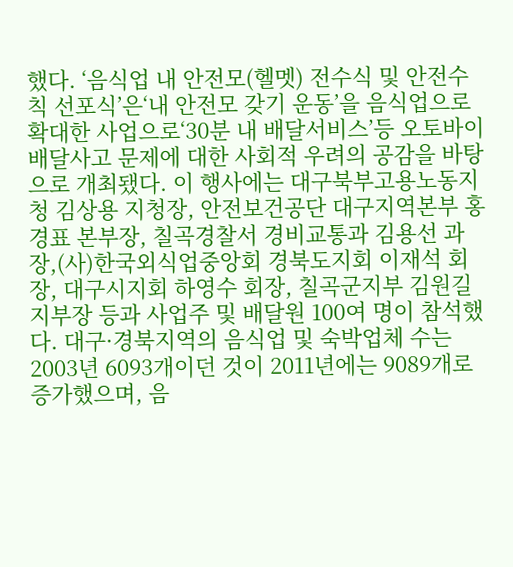했다. ‘음식업 내 안전모(헬멧) 전수식 및 안전수칙 선포식’은‘내 안전모 갖기 운동’을 음식업으로 확대한 사업으로‘30분 내 배달서비스’등 오토바이 배달사고 문제에 대한 사회적 우려의 공감을 바탕으로 개최됐다. 이 행사에는 대구북부고용노동지청 김상용 지청장, 안전보건공단 대구지역본부 홍경표 본부장, 칠곡경찰서 경비교통과 김용선 과장,(사)한국외식업중앙회 경북도지회 이재석 회장, 대구시지회 하영수 회장, 칠곡군지부 김원길 지부장 등과 사업주 및 배달원 100여 명이 참석했다. 대구·경북지역의 음식업 및 숙박업체 수는 2003년 6093개이던 것이 2011년에는 9089개로 증가했으며, 음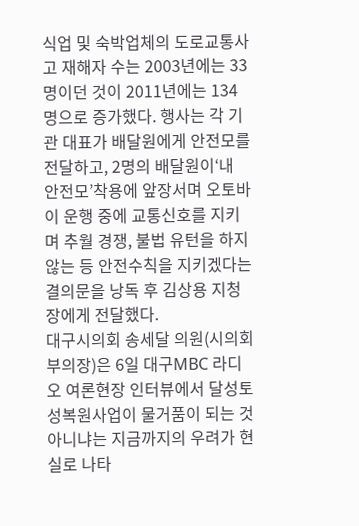식업 및 숙박업체의 도로교통사고 재해자 수는 2003년에는 33명이던 것이 2011년에는 134명으로 증가했다. 행사는 각 기관 대표가 배달원에게 안전모를 전달하고, 2명의 배달원이‘내 안전모’착용에 앞장서며 오토바이 운행 중에 교통신호를 지키며 추월 경쟁, 불법 유턴을 하지 않는 등 안전수칙을 지키겠다는 결의문을 낭독 후 김상용 지청장에게 전달했다.
대구시의회 송세달 의원(시의회 부의장)은 6일 대구MBC 라디오 여론현장 인터뷰에서 달성토성복원사업이 물거품이 되는 것 아니냐는 지금까지의 우려가 현실로 나타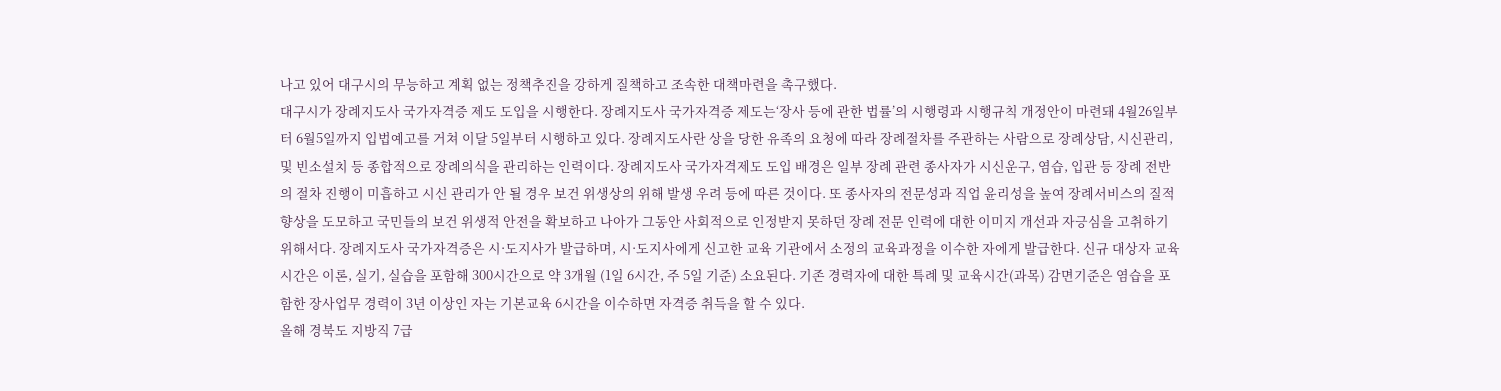나고 있어 대구시의 무능하고 계획 없는 정책추진을 강하게 질책하고 조속한 대책마련을 촉구했다.
대구시가 장례지도사 국가자격증 제도 도입을 시행한다. 장례지도사 국가자격증 제도는‘장사 등에 관한 법률’의 시행령과 시행규칙 개정안이 마련돼 4월26일부터 6월5일까지 입법예고를 거쳐 이달 5일부터 시행하고 있다. 장례지도사란 상을 당한 유족의 요청에 따라 장례절차를 주관하는 사람으로 장례상담, 시신관리, 및 빈소설치 등 종합적으로 장례의식을 관리하는 인력이다. 장례지도사 국가자격제도 도입 배경은 일부 장례 관련 종사자가 시신운구, 염습, 입관 등 장례 전반의 절차 진행이 미흡하고 시신 관리가 안 될 경우 보건 위생상의 위해 발생 우려 등에 따른 것이다. 또 종사자의 전문성과 직업 윤리성을 높여 장례서비스의 질적 향상을 도모하고 국민들의 보건 위생적 안전을 확보하고 나아가 그동안 사회적으로 인정받지 못하던 장례 전문 인력에 대한 이미지 개선과 자긍심을 고취하기 위해서다. 장례지도사 국가자격증은 시·도지사가 발급하며, 시·도지사에게 신고한 교육 기관에서 소정의 교육과정을 이수한 자에게 발급한다. 신규 대상자 교육시간은 이론, 실기, 실습을 포함해 300시간으로 약 3개월 (1일 6시간, 주 5일 기준) 소요된다. 기존 경력자에 대한 특례 및 교육시간(과목) 감면기준은 염습을 포함한 장사업무 경력이 3년 이상인 자는 기본교육 6시간을 이수하면 자격증 취득을 할 수 있다.
올해 경북도 지방직 7급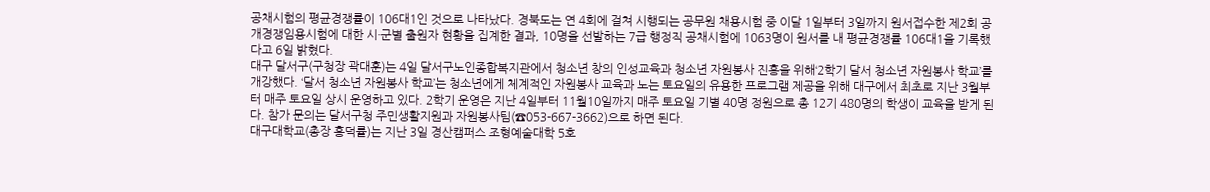공채시험의 평균경쟁률이 106대1인 것으로 나타났다. 경북도는 연 4회에 걸쳐 시행되는 공무원 채용시험 중 이달 1일부터 3일까지 원서접수한 제2회 공개경쟁임용시험에 대한 시·군별 출원자 현황을 집계한 결과, 10명을 선발하는 7급 행정직 공채시험에 1063명이 원서를 내 평균경쟁률 106대1을 기록했다고 6일 밝혔다.
대구 달서구(구청장 곽대훈)는 4일 달서구노인종합복지관에서 청소년 창의 인성교육과 청소년 자원봉사 진흥을 위해‘2학기 달서 청소년 자원봉사 학교’를 개강했다. ‘달서 청소년 자원봉사 학교’는 청소년에게 체계적인 자원봉사 교육과 노는 토요일의 유용한 프로그램 제공을 위해 대구에서 최초로 지난 3월부터 매주 토요일 상시 운영하고 있다. 2학기 운영은 지난 4일부터 11월10일까지 매주 토요일 기별 40명 정원으로 총 12기 480명의 학생이 교육을 받게 된다. 참가 문의는 달서구청 주민생활지원과 자원봉사팀(☎053-667-3662)으로 하면 된다.
대구대학교(총장 홍덕률)는 지난 3일 경산캠퍼스 조형예술대학 5호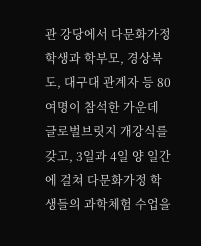관 강당에서 다문화가정 학생과 학부모, 경상북도, 대구대 관계자 등 80여명이 참석한 가운데 글로벌브릿지 개강식를 갖고, 3일과 4일 양 일간에 걸쳐 다문화가정 학생들의 과학체험 수업을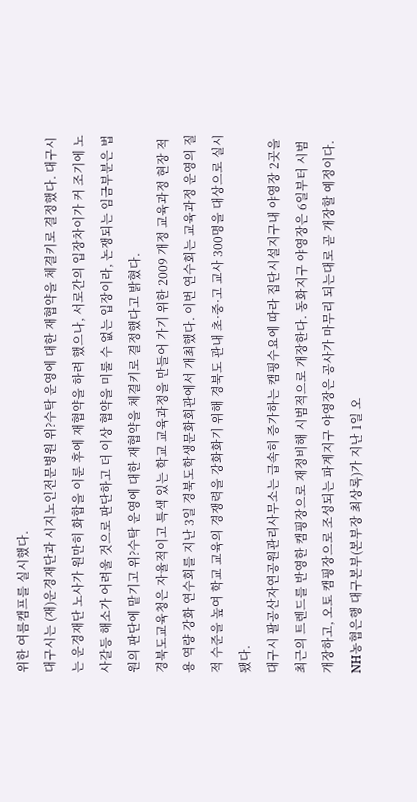위한 여름캠프를 실시했다.
대구시는 (재)운경재단과 시지노인전문병원 위?수탁 운영에 대한 재협약을 체결키로 결정했다. 대구시는 운경재단 노사가 원만히 화합을 이룬 후에 재협약을 하려 했으나, 서로간의 입장차이가 커 조기에 노사갈등 해소가 어려울 것으로 판단하고 더 이상 협약을 미룰 수 없는 입장이라, 논쟁되는 임금부분은 법원의 판단에 맡기고 위?수탁 운영에 대한 재협약을 체결키로 결정했다고 밝혔다.
경북도교육청은 자율적이고 특색 있는 학교 교육과정을 만들어 가기 위한 2009 개정 교육과정 현장 적용 역량 강화 연수회를 지난 3일 경북도학생문화회관에서 개최했다. 이번 연수회는 교육과정 운영의 질적 수준을 높여 학교 교육의 경쟁력을 강화화기 위해 경북도 관내 초·중·고 교사 300명을 대상으로 실시됐다.
대구시 팔공산자연공원관리사무소는 급속히 증가하는 캠핑수요에 따라 집단시설지구내 야영장 2곳을 최근의 트렌드를 반영한 캠핑장으로 재정비해 시범적으로 개장한다. 동화지구 야영장은 6일부터 시범 개장하고, 오토 캠핑장으로 조성되는 파계지구 야영장은 공사가 마무리 되는대로 곧 개장할 예정이다.
NH농협은행 대구본부(본부장 최상록)가 지난 1일 오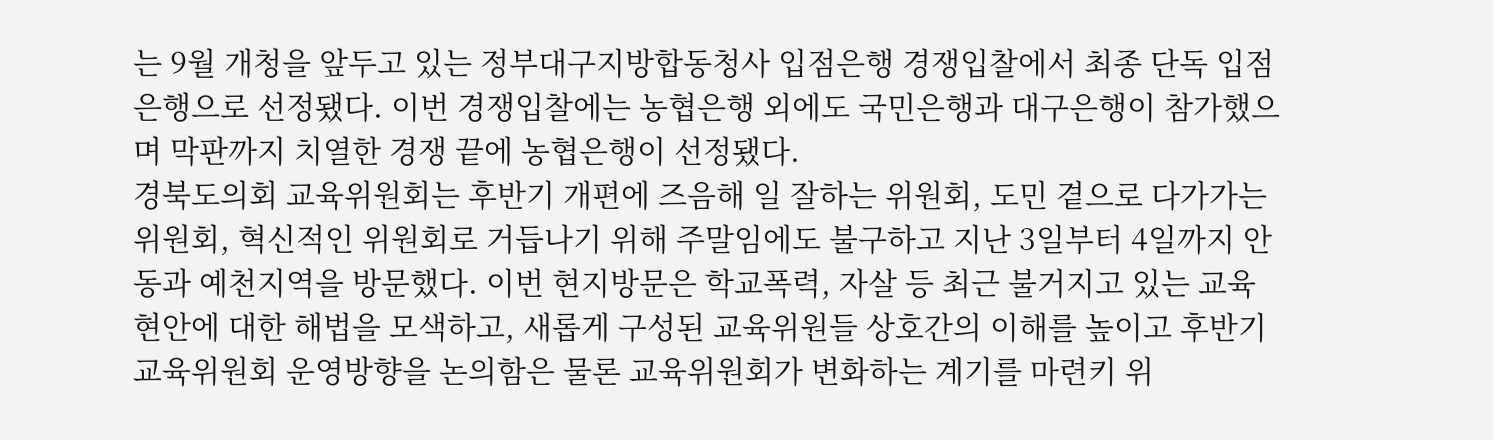는 9월 개청을 앞두고 있는 정부대구지방합동청사 입점은행 경쟁입찰에서 최종 단독 입점은행으로 선정됐다. 이번 경쟁입찰에는 농협은행 외에도 국민은행과 대구은행이 참가했으며 막판까지 치열한 경쟁 끝에 농협은행이 선정됐다.
경북도의회 교육위원회는 후반기 개편에 즈음해 일 잘하는 위원회, 도민 곁으로 다가가는 위원회, 혁신적인 위원회로 거듭나기 위해 주말임에도 불구하고 지난 3일부터 4일까지 안동과 예천지역을 방문했다. 이번 현지방문은 학교폭력, 자살 등 최근 불거지고 있는 교육현안에 대한 해법을 모색하고, 새롭게 구성된 교육위원들 상호간의 이해를 높이고 후반기 교육위원회 운영방향을 논의함은 물론 교육위원회가 변화하는 계기를 마련키 위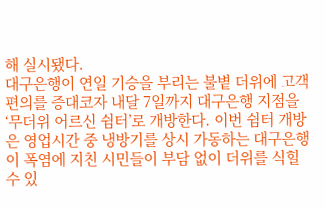해 실시됐다.
대구은행이 연일 기승을 부리는 불볕 더위에 고객편의를 증대코자 내달 7일까지 대구은행 지점을‘무더위 어르신 쉼터’로 개방한다. 이번 쉼터 개방은 영업시간 중 냉방기를 상시 가동하는 대구은행이 폭염에 지친 시민들이 부담 없이 더위를 식힐 수 있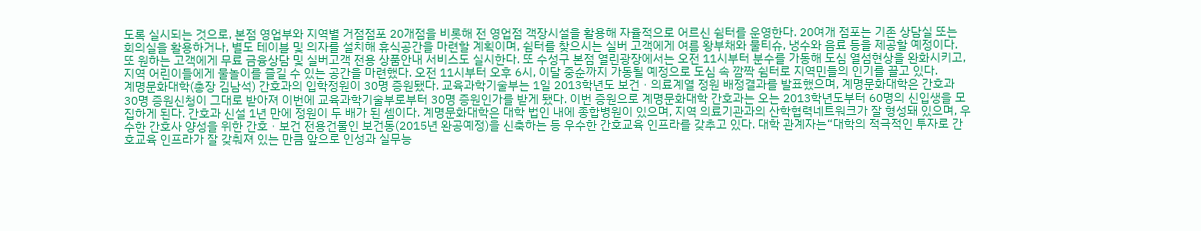도록 실시되는 것으로, 본점 영업부와 지역별 거점점포 20개점을 비롯해 전 영업점 객장시설을 활용해 자율적으로 어르신 쉼터를 운영한다. 20여개 점포는 기존 상담실 또는 회의실을 활용하거나, 별도 테이블 및 의자를 설치해 휴식공간을 마련할 계획이며, 쉼터를 찾으시는 실버 고객에게 여름 왕부채와 물티슈, 냉수와 음료 등을 제공할 예정이다. 또 원하는 고객에게 무료 금융상담 및 실버고객 전용 상품안내 서비스도 실시한다. 또 수성구 본점 열린광장에서는 오전 11시부터 분수를 가동해 도심 열섬현상을 완화시키고, 지역 어린이들에게 물놀이를 즐길 수 있는 공간을 마련했다. 오전 11시부터 오후 6시, 이달 중순까지 가동될 예정으로 도심 속 깜짝 쉼터로 지역민들의 인기를 끌고 있다.
계명문화대학(총장 김남석) 간호과의 입학정원이 30명 증원됐다. 교육과학기술부는 1일 2013학년도 보건ㆍ의료계열 정원 배정결과를 발표했으며, 계명문화대학은 간호과 30명 증원신청이 그대로 받아져 이번에 교육과학기술부로부터 30명 증원인가를 받게 됐다. 이번 증원으로 계명문화대학 간호과는 오는 2013학년도부터 60명의 신입생을 모집하게 된다. 간호과 신설 1년 만에 정원이 두 배가 된 셈이다. 계명문화대학은 대학 법인 내에 종합병원이 있으며, 지역 의료기관과의 산학협력네트워크가 잘 형성돼 있으며, 우수한 간호사 양성을 위한 간호ㆍ보건 전용건물인 보건동(2015년 완공예정)을 신축하는 등 우수한 간호교육 인프라를 갖추고 있다. 대학 관계자는“대학의 적극적인 투자로 간호교육 인프라가 잘 갖춰져 있는 만큼 앞으로 인성과 실무능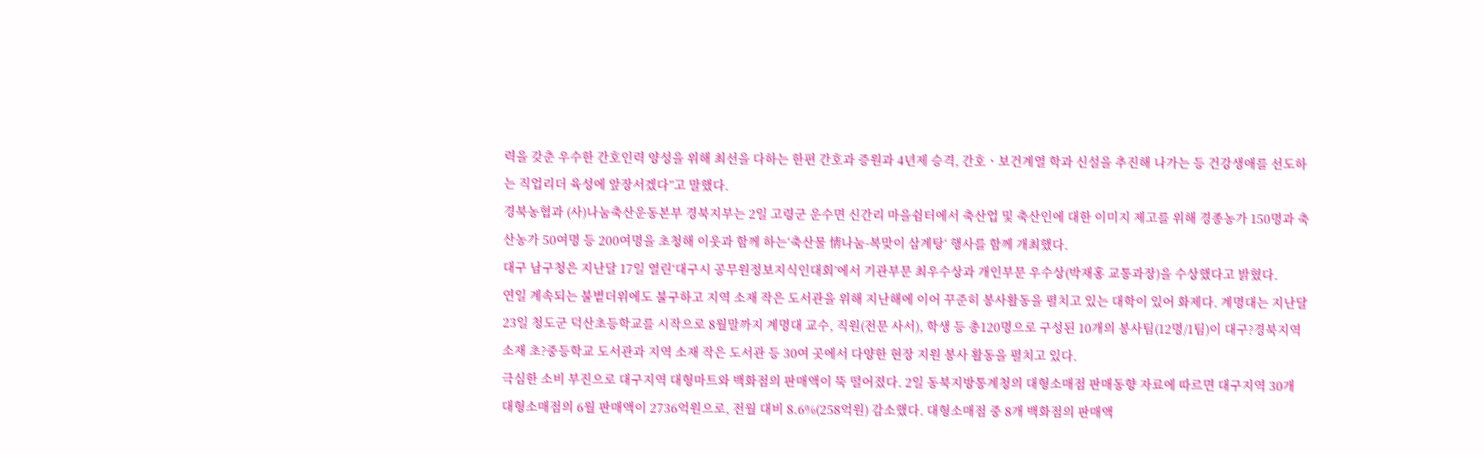력을 갖춘 우수한 간호인력 양성을 위해 최선을 다하는 한편 간호과 증원과 4년제 승격, 간호ㆍ보건계열 학과 신설을 추진해 나가는 등 건강생애를 선도하는 직업리더 육성에 앞장서겠다”고 말했다.
경북농협과 (사)나눔축산운동본부 경북지부는 2일 고령군 운수면 신간리 마을쉼터에서 축산업 및 축산인에 대한 이미지 제고를 위해 경종농가 150명과 축산농가 50여명 등 200여명을 초청해 이웃과 함께 하는‘축산물 情나눔-복맞이 삼계탕‘ 행사를 함께 개최했다.
대구 남구청은 지난달 17일 열린‘대구시 공무원정보지식인대회’에서 기관부문 최우수상과 개인부문 우수상(박재홍 교통과장)을 수상했다고 밝혔다.
연일 계속되는 불볕더위에도 불구하고 지역 소재 작은 도서관을 위해 지난해에 이어 꾸준히 봉사활동을 펼치고 있는 대학이 있어 화제다. 계명대는 지난달 23일 청도군 덕산초등학교를 시작으로 8월말까지 계명대 교수, 직원(전문 사서), 학생 등 총120명으로 구성된 10개의 봉사팀(12명/1팀)이 대구?경북지역 소재 초?중등학교 도서관과 지역 소재 작은 도서관 등 30여 곳에서 다양한 현장 지원 봉사 활동을 펼치고 있다.
극심한 소비 부진으로 대구지역 대형마트와 백화점의 판매액이 뚝 떨어졌다. 2일 동북지방통계청의 대형소매점 판매동향 자료에 따르면 대구지역 30개 대형소매점의 6월 판매액이 2736억원으로, 전월 대비 8.6%(258억원) 감소했다. 대형소매점 중 8개 백화점의 판매액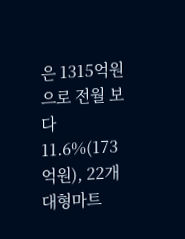은 1315억원으로 전월 보다 11.6%(173억원), 22개 대형마트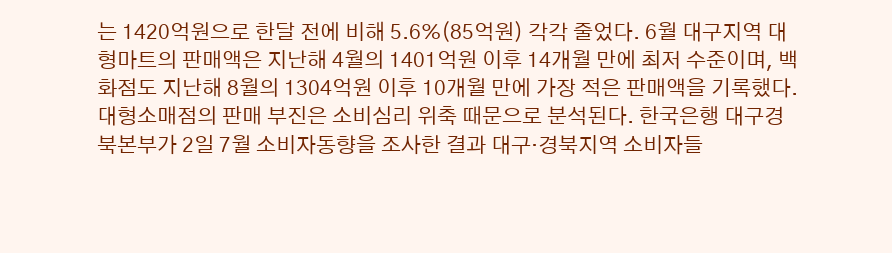는 1420억원으로 한달 전에 비해 5.6%(85억원) 각각 줄었다. 6월 대구지역 대형마트의 판매액은 지난해 4월의 1401억원 이후 14개월 만에 최저 수준이며, 백화점도 지난해 8월의 1304억원 이후 10개월 만에 가장 적은 판매액을 기록했다. 대형소매점의 판매 부진은 소비심리 위축 때문으로 분석된다. 한국은행 대구경북본부가 2일 7월 소비자동향을 조사한 결과 대구·경북지역 소비자들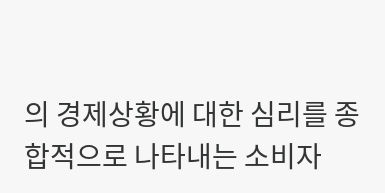의 경제상황에 대한 심리를 종합적으로 나타내는 소비자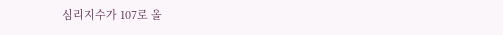심리지수가 107로 올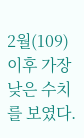2월(109) 이후 가장 낮은 수치를 보였다.